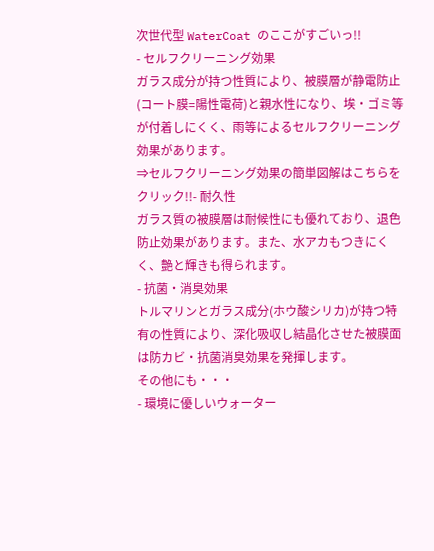次世代型 WaterCoat のここがすごいっ!!
- セルフクリーニング効果
ガラス成分が持つ性質により、被膜層が静電防止(コート膜=陽性電荷)と親水性になり、埃・ゴミ等が付着しにくく、雨等によるセルフクリーニング効果があります。
⇒セルフクリーニング効果の簡単図解はこちらをクリック!!- 耐久性
ガラス質の被膜層は耐候性にも優れており、退色防止効果があります。また、水アカもつきにくく、艶と輝きも得られます。
- 抗菌・消臭効果
トルマリンとガラス成分(ホウ酸シリカ)が持つ特有の性質により、深化吸収し結晶化させた被膜面は防カビ・抗菌消臭効果を発揮します。
その他にも・・・
- 環境に優しいウォーター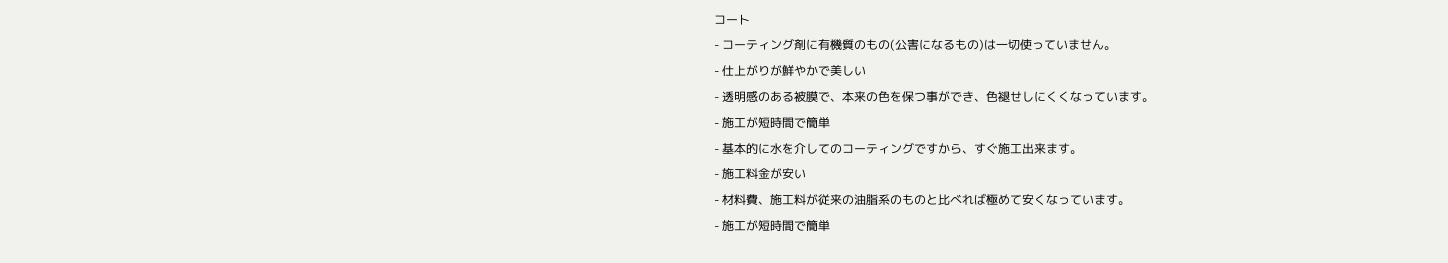コート
- コーティング剤に有機質のもの(公害になるもの)は一切使っていません。
- 仕上がりが鮮やかで美しい
- 透明感のある被膜で、本来の色を保つ事ができ、色褪せしにくくなっています。
- 施工が短時間で簡単
- 基本的に水を介してのコーティングですから、すぐ施工出来ます。
- 施工料金が安い
- 材料費、施工料が従来の油脂系のものと比べれば極めて安くなっています。
- 施工が短時間で簡単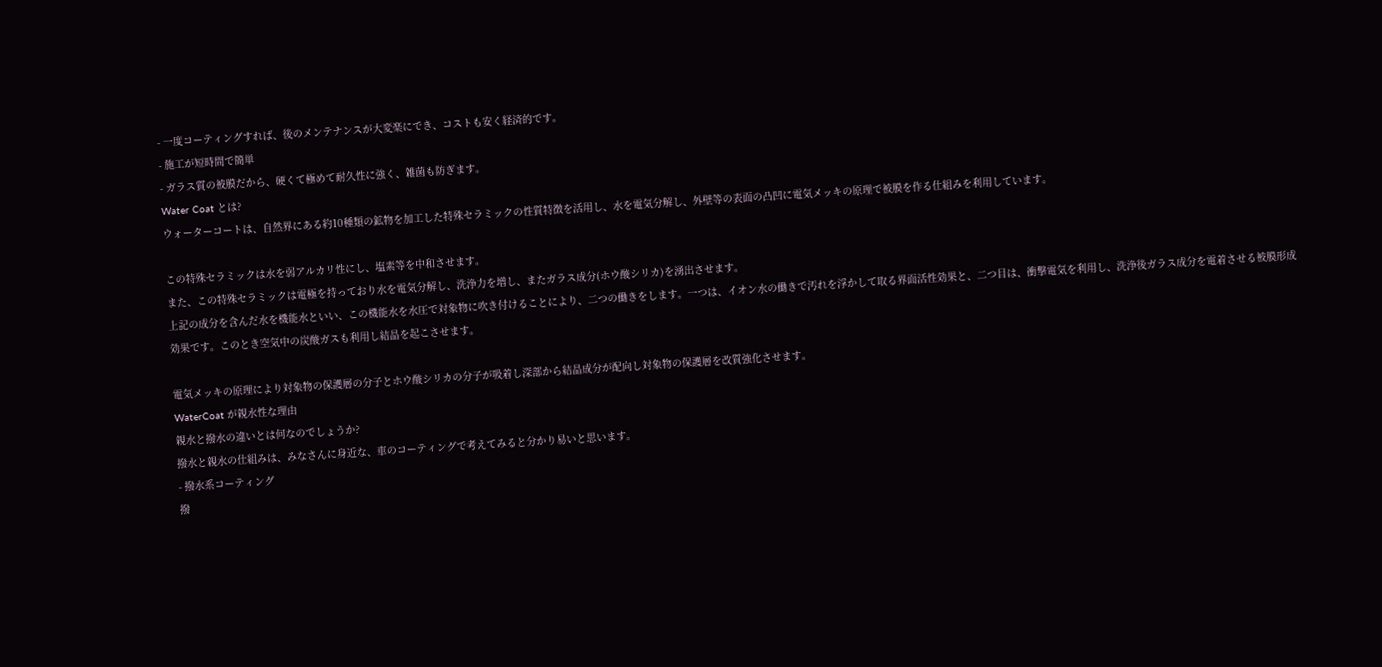- 一度コーティングすれば、後のメンテナンスが大変楽にでき、コストも安く経済的です。
- 施工が短時間で簡単
- ガラス質の被膜だから、硬くて極めて耐久性に強く、雑菌も防ぎます。
Water Coat とは?
ウォーターコートは、自然界にある約10種類の鉱物を加工した特殊セラミックの性質特徴を活用し、水を電気分解し、外壁等の表面の凸凹に電気メッキの原理で被膜を作る仕組みを利用しています。

この特殊セラミックは水を弱アルカリ性にし、塩素等を中和させます。
また、この特殊セラミックは電極を持っており水を電気分解し、洗浄力を増し、またガラス成分(ホウ酸シリカ)を湧出させます。
上記の成分を含んだ水を機能水といい、この機能水を水圧で対象物に吹き付けることにより、二つの働きをします。一つは、イオン水の働きで汚れを浮かして取る界面活性効果と、二つ目は、衝撃電気を利用し、洗浄後ガラス成分を電着させる被膜形成効果です。このとき空気中の炭酸ガスも利用し結晶を起こさせます。

電気メッキの原理により対象物の保護層の分子とホウ酸シリカの分子が吸着し深部から結晶成分が配向し対象物の保護層を改質強化させます。
WaterCoat が親水性な理由
親水と撥水の違いとは何なのでしょうか?
撥水と親水の仕組みは、みなさんに身近な、車のコーティングで考えてみると分かり易いと思います。
- 撥水系コーティング
撥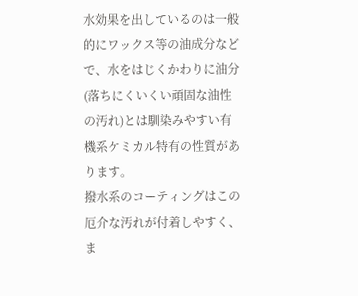水効果を出しているのは一般的にワックス等の油成分などで、水をはじくかわりに油分(落ちにくいくい頑固な油性の汚れ)とは馴染みやすい有機系ケミカル特有の性質があります。
撥水系のコーティングはこの厄介な汚れが付着しやすく、ま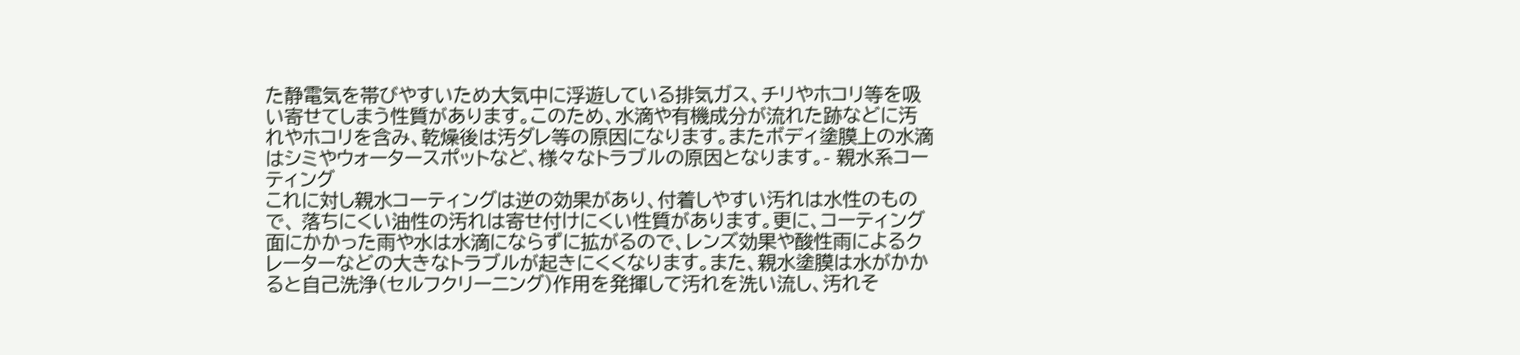た静電気を帯びやすいため大気中に浮遊している排気ガス、チリやホコリ等を吸い寄せてしまう性質があります。このため、水滴や有機成分が流れた跡などに汚れやホコリを含み、乾燥後は汚ダレ等の原因になります。またボディ塗膜上の水滴はシミやウォータースポットなど、様々なトラブルの原因となります。- 親水系コーティング
これに対し親水コーティングは逆の効果があり、付着しやすい汚れは水性のもので、 落ちにくい油性の汚れは寄せ付けにくい性質があります。更に、コーティング面にかかった雨や水は水滴にならずに拡がるので、レンズ効果や酸性雨によるクレーターなどの大きなトラブルが起きにくくなります。また、親水塗膜は水がかかると自己洗浄(セルフクリーニング)作用を発揮して汚れを洗い流し、汚れそ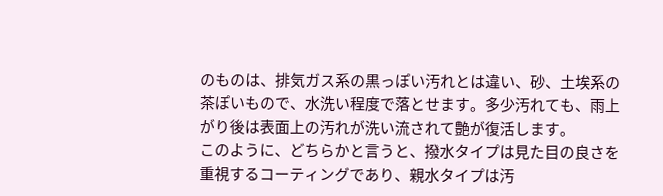のものは、排気ガス系の黒っぽい汚れとは違い、砂、土埃系の茶ぽいもので、水洗い程度で落とせます。多少汚れても、雨上がり後は表面上の汚れが洗い流されて艶が復活します。
このように、どちらかと言うと、撥水タイプは見た目の良さを重視するコーティングであり、親水タイプは汚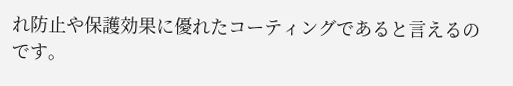れ防止や保護効果に優れたコーティングであると言えるのです。